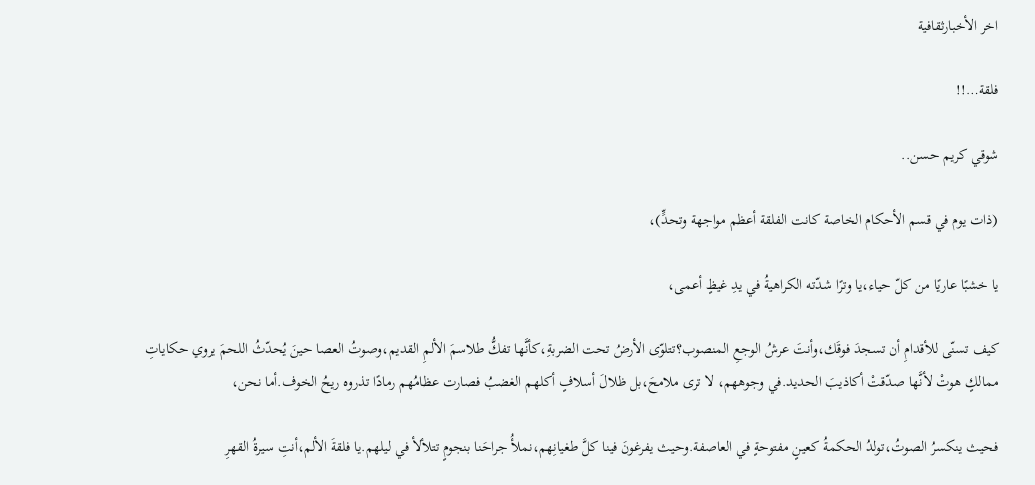اخر الأخبارثقافية

فلقة…!!

شوقي كريم حسن..

(ذات يوم في قسم الأحكام الخاصة كانت الفلقة أعظم مواجهة وتحدٍّ)،

يا خشبًا عاريًا من كلّ حياء،يا وترًا شدّته الكراهيةُ في يدِ غيظٍ أعمى،

كيف تسنّى للأقدامِ أن تسجدَ فوقَك،وأنتَ عرشُ الوجعِ المنصوب؟تتلوّى الأرضُ تحت الضربةِ،كأنَّها تفكُّ طلاسمَ الألمِ القديم،وصوتُ العصا حينَ يُحدّثُ اللحمَ يروي حكاياتِ ممالكٍ هوتْ لأنَّها صدّقتْ أكاذيبَ الحديد.في وجوههم، لا ترى ملامحَ،بل ظلالَ أسلافٍ أكلهم الغضبُ فصارت عظامُهم رمادًا تذروه ريحُ الخوف.أما نحن،

فحيث ينكسرُ الصوتُ،تولدُ الحكمةُ كعينٍ مفتوحةٍ في العاصفة.وحيث يفرغونَ فينا كلَّ طغيانِهم،نملأُ جراحَنا بنجومٍ تتلألأ في ليلهم.يا فلقةَ الألم،أنتِ سيرةُ القهرِ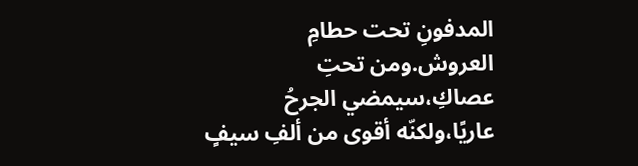المدفونِ تحت حطامِ العروش.ومن تحتِ عصاكِ،سيمضي الجرحُ عاريًا،ولكنّه أقوى من ألفِ سيفٍ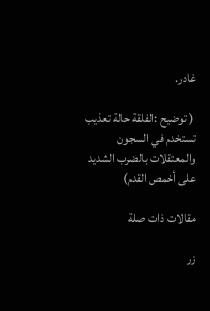غادر.

 ( توضيح :الفلقة حالة تعذيب تستخدم في السجون والمعتقلات بالضرب الشديد على أخمص القدم)

مقالات ذات صلة

زر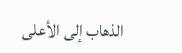الذهاب إلى الأعلى